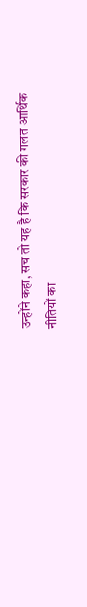उन्होंने कहा, सच तो यह है कि सरकार की गलत आर्थिक नीतियों का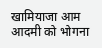खामियाजा आम आदमी को भोगना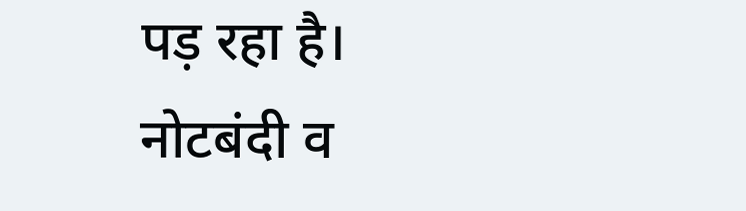पड़ रहा है। नोटबंदी व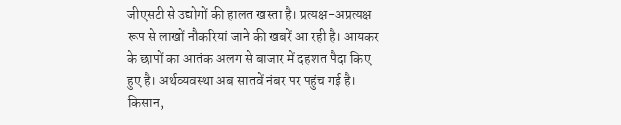जीएसटी से उद्योगों की हालत खस्ता है। प्रत्यक्ष-अप्रत्यक्ष रूप से लाखों नौकरियां जाने की खबरें आ रही है। आयकर के छापों का आतंक अलग से बाजार में दहशत पैदा किए हुए है। अर्थव्यवस्था अब सातवें नंबर पर पहुंच गई है। किसान,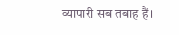व्यापारी सब तबाह हैं।